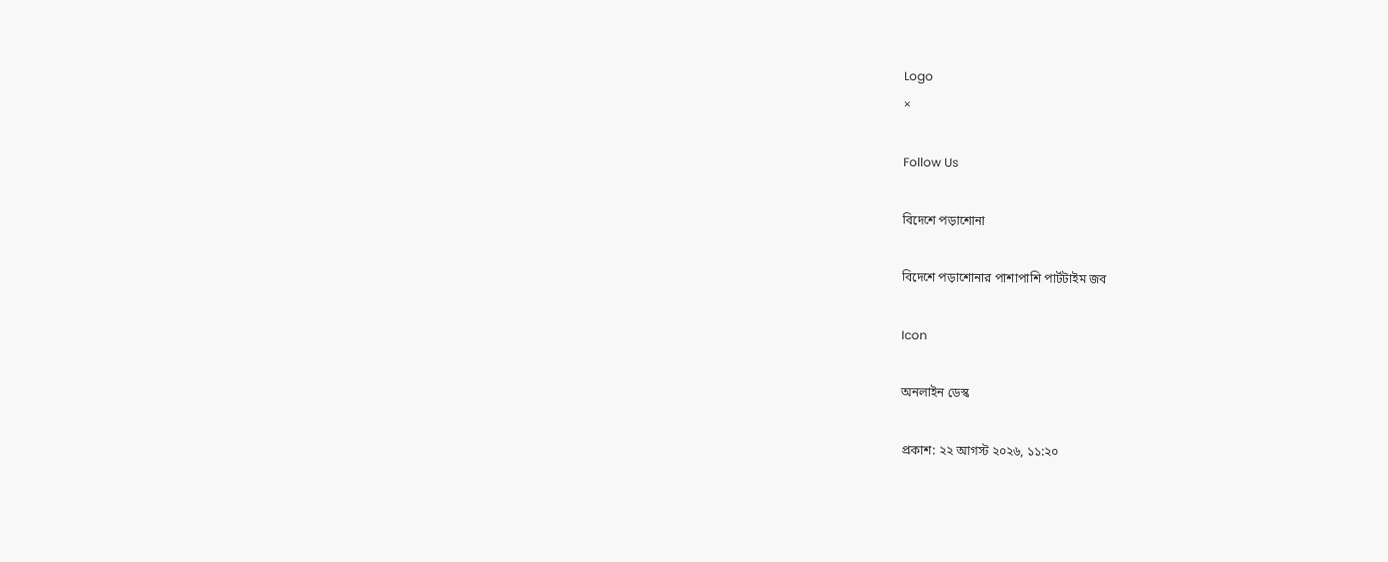Logo
×

Follow Us

বিদেশে পড়াশোনা

বিদেশে পড়াশোনার পাশাপাশি পার্টটাইম জব

Icon

অনলাইন ডেস্ক

প্রকাশ: ২২ আগস্ট ২০২৬, ১১:২০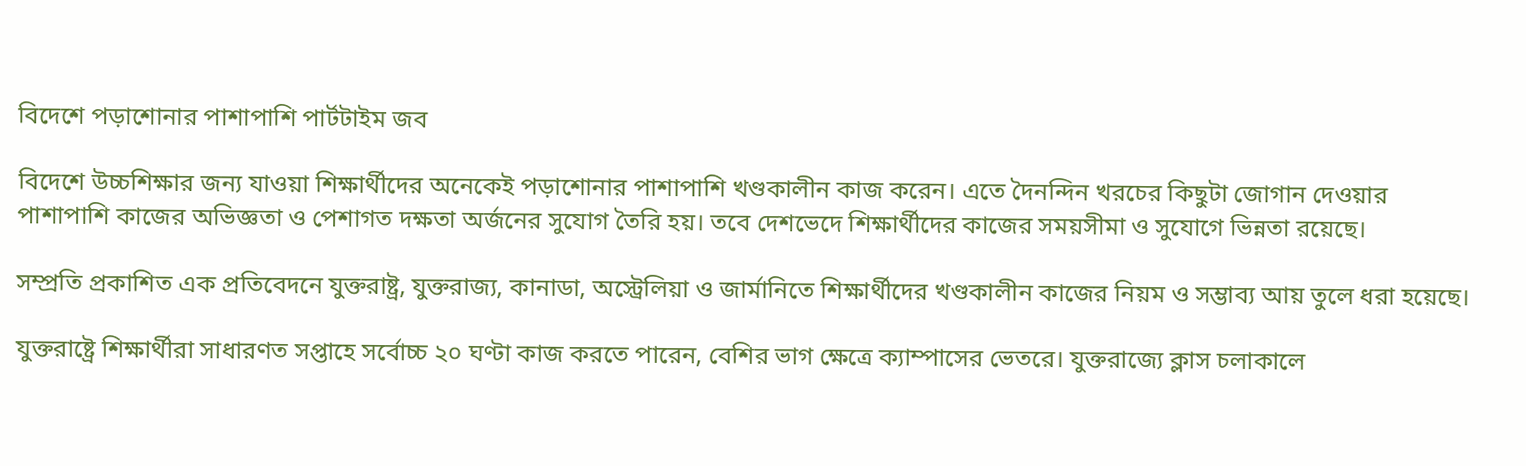বিদেশে পড়াশোনার পাশাপাশি পার্টটাইম জব

বিদেশে উচ্চশিক্ষার জন্য যাওয়া শিক্ষার্থীদের অনেকেই পড়াশোনার পাশাপাশি খণ্ডকালীন কাজ করেন। এতে দৈনন্দিন খরচের কিছুটা জোগান দেওয়ার পাশাপাশি কাজের অভিজ্ঞতা ও পেশাগত দক্ষতা অর্জনের সুযোগ তৈরি হয়। তবে দেশভেদে শিক্ষার্থীদের কাজের সময়সীমা ও সুযোগে ভিন্নতা রয়েছে।

সম্প্রতি প্রকাশিত এক প্রতিবেদনে যুক্তরাষ্ট্র, যুক্তরাজ্য, কানাডা, অস্ট্রেলিয়া ও জার্মানিতে শিক্ষার্থীদের খণ্ডকালীন কাজের নিয়ম ও সম্ভাব্য আয় তুলে ধরা হয়েছে।

যুক্তরাষ্ট্রে শিক্ষার্থীরা সাধারণত সপ্তাহে সর্বোচ্চ ২০ ঘণ্টা কাজ করতে পারেন, বেশির ভাগ ক্ষেত্রে ক্যাম্পাসের ভেতরে। যুক্তরাজ্যে ক্লাস চলাকালে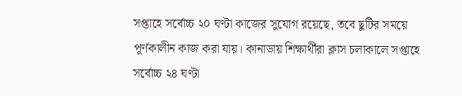সপ্তাহে সর্বোচ্চ ২০ ঘণ্টা কাজের সুযোগ রয়েছে, তবে ছুটির সময়ে পূর্ণকালীন কাজ করা যায়। কানাডায় শিক্ষার্থীরা ক্লাস চলাকালে সপ্তাহে সর্বোচ্চ ২৪ ঘণ্টা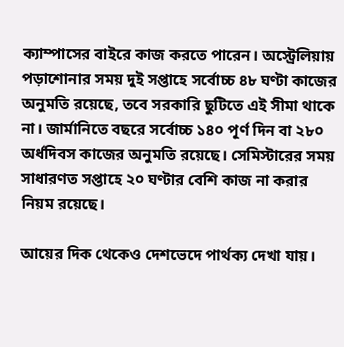ক্যাম্পাসের বাইরে কাজ করতে পারেন। অস্ট্রেলিয়ায় পড়াশোনার সময় দুই সপ্তাহে সর্বোচ্চ ৪৮ ঘণ্টা কাজের অনুমতি রয়েছে, তবে সরকারি ছুটিতে এই সীমা থাকে না। জার্মানিতে বছরে সর্বোচ্চ ১৪০ পূর্ণ দিন বা ২৮০ অর্ধদিবস কাজের অনুমতি রয়েছে। সেমিস্টারের সময় সাধারণত সপ্তাহে ২০ ঘণ্টার বেশি কাজ না করার নিয়ম রয়েছে।

আয়ের দিক থেকেও দেশভেদে পার্থক্য দেখা যায়।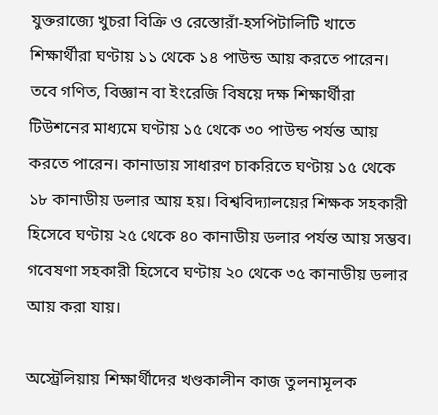যুক্তরাজ্যে খুচরা বিক্রি ও রেস্তোরাঁ-হসপিটালিটি খাতে শিক্ষার্থীরা ঘণ্টায় ১১ থেকে ১৪ পাউন্ড আয় করতে পারেন। তবে গণিত, বিজ্ঞান বা ইংরেজি বিষয়ে দক্ষ শিক্ষার্থীরা টিউশনের মাধ্যমে ঘণ্টায় ১৫ থেকে ৩০ পাউন্ড পর্যন্ত আয় করতে পারেন। কানাডায় সাধারণ চাকরিতে ঘণ্টায় ১৫ থেকে ১৮ কানাডীয় ডলার আয় হয়। বিশ্ববিদ্যালয়ের শিক্ষক সহকারী হিসেবে ঘণ্টায় ২৫ থেকে ৪০ কানাডীয় ডলার পর্যন্ত আয় সম্ভব। গবেষণা সহকারী হিসেবে ঘণ্টায় ২০ থেকে ৩৫ কানাডীয় ডলার আয় করা যায়।

অস্ট্রেলিয়ায় শিক্ষার্থীদের খণ্ডকালীন কাজ তুলনামূলক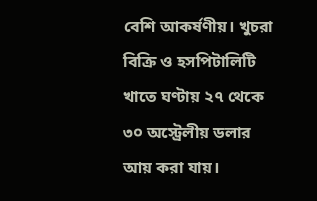বেশি আকর্ষণীয়। খুচরা বিক্রি ও হসপিটালিটি খাতে ঘণ্টায় ২৭ থেকে ৩০ অস্ট্রেলীয় ডলার আয় করা যায়।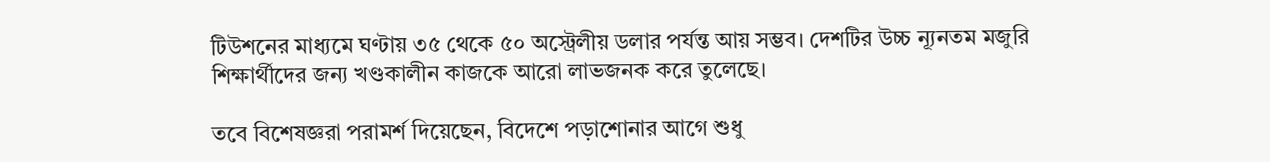টিউশনের মাধ্যমে ঘণ্টায় ৩৫ থেকে ৫০ অস্ট্রেলীয় ডলার পর্যন্ত আয় সম্ভব। দেশটির উচ্চ ন্যূনতম মজুরি শিক্ষার্থীদের জন্য খণ্ডকালীন কাজকে আরো লাভজনক করে তুলেছে।

তবে বিশেষজ্ঞরা পরামর্শ দিয়েছেন, বিদেশে পড়াশোনার আগে শুধু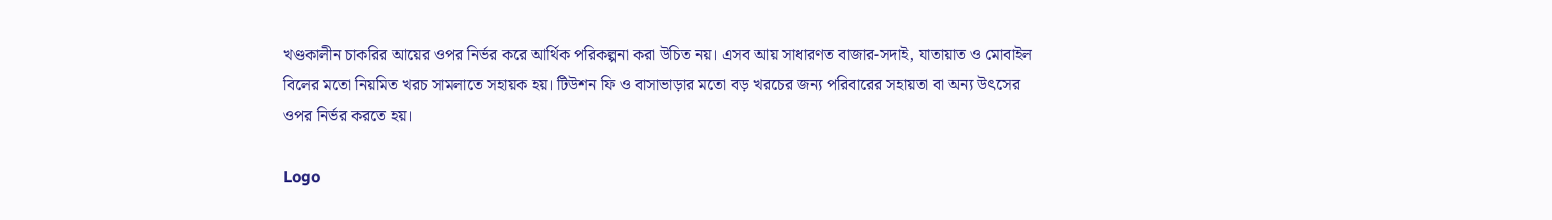খণ্ডকালীন চাকরির আয়ের ওপর নির্ভর করে আর্থিক পরিকল্পনা করা উচিত নয়। এসব আয় সাধারণত বাজার-সদাই, যাতায়াত ও মোবাইল বিলের মতো নিয়মিত খরচ সামলাতে সহায়ক হয়। টিউশন ফি ও বাসাভাড়ার মতো বড় খরচের জন্য পরিবারের সহায়তা বা অন্য উৎসের ওপর নির্ভর করতে হয়।

Logo